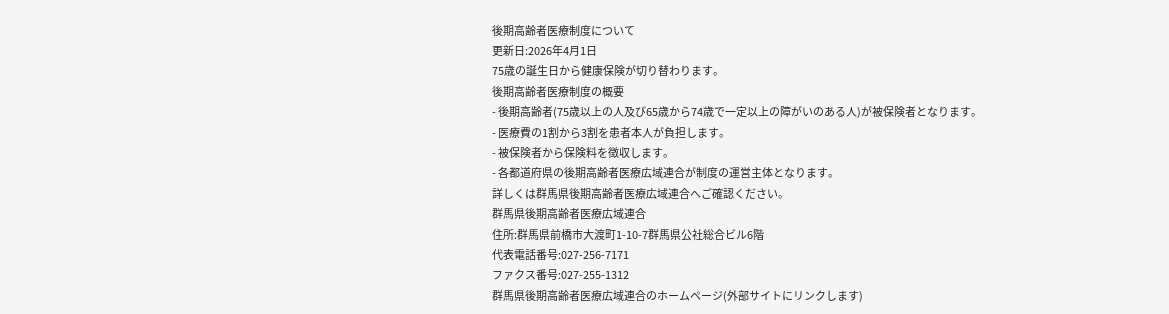後期高齢者医療制度について
更新日:2026年4月1日
75歳の誕生日から健康保険が切り替わります。
後期高齢者医療制度の概要
- 後期高齢者(75歳以上の人及び65歳から74歳で一定以上の障がいのある人)が被保険者となります。
- 医療費の1割から3割を患者本人が負担します。
- 被保険者から保険料を徴収します。
- 各都道府県の後期高齢者医療広域連合が制度の運営主体となります。
詳しくは群馬県後期高齢者医療広域連合へご確認ください。
群馬県後期高齢者医療広域連合
住所:群馬県前橋市大渡町1-10-7群馬県公社総合ビル6階
代表電話番号:027-256-7171
ファクス番号:027-255-1312
群馬県後期高齢者医療広域連合のホームページ(外部サイトにリンクします)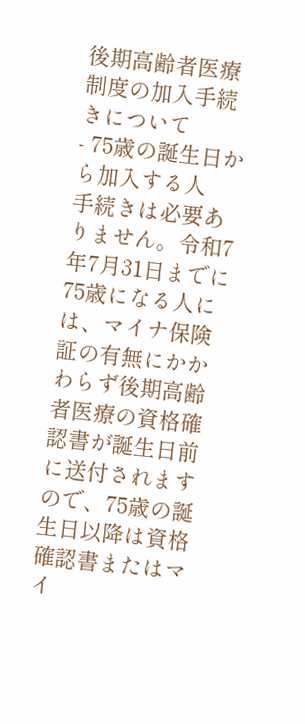後期高齢者医療制度の加入手続きについて
- 75歳の誕生日から加入する人
手続きは必要ありません。令和7年7月31日までに75歳になる人には、マイナ保険証の有無にかかわらず後期高齢者医療の資格確認書が誕生日前に送付されますので、75歳の誕生日以降は資格確認書またはマイ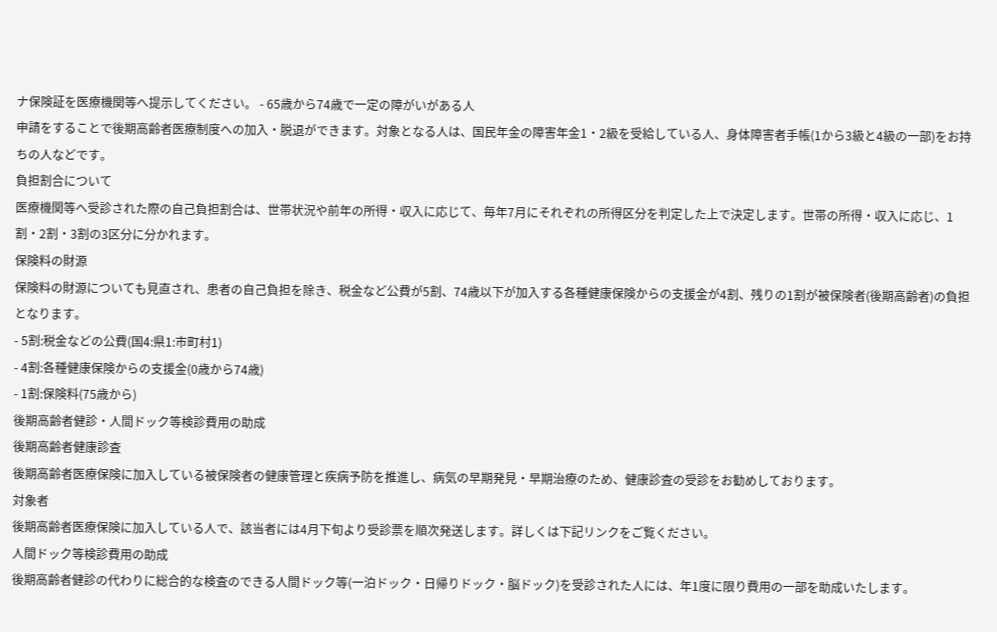ナ保険証を医療機関等へ提示してください。 - 65歳から74歳で一定の障がいがある人
申請をすることで後期高齢者医療制度への加入・脱退ができます。対象となる人は、国民年金の障害年金1・2級を受給している人、身体障害者手帳(1から3級と4級の一部)をお持ちの人などです。
負担割合について
医療機関等へ受診された際の自己負担割合は、世帯状況や前年の所得・収入に応じて、毎年7月にそれぞれの所得区分を判定した上で決定します。世帯の所得・収入に応じ、1割・2割・3割の3区分に分かれます。
保険料の財源
保険料の財源についても見直され、患者の自己負担を除き、税金など公費が5割、74歳以下が加入する各種健康保険からの支援金が4割、残りの1割が被保険者(後期高齢者)の負担となります。
- 5割:税金などの公費(国4:県1:市町村1)
- 4割:各種健康保険からの支援金(0歳から74歳)
- 1割:保険料(75歳から)
後期高齢者健診・人間ドック等検診費用の助成
後期高齢者健康診査
後期高齢者医療保険に加入している被保険者の健康管理と疾病予防を推進し、病気の早期発見・早期治療のため、健康診査の受診をお勧めしております。
対象者
後期高齢者医療保険に加入している人で、該当者には4月下旬より受診票を順次発送します。詳しくは下記リンクをご覧ください。
人間ドック等検診費用の助成
後期高齢者健診の代わりに総合的な検査のできる人間ドック等(一泊ドック・日帰りドック・脳ドック)を受診された人には、年1度に限り費用の一部を助成いたします。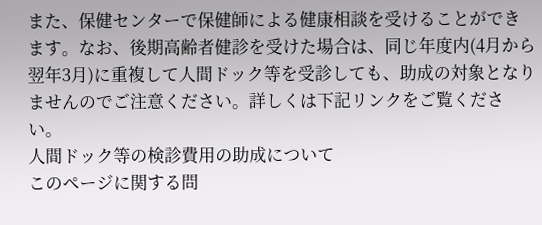また、保健センターで保健師による健康相談を受けることができます。なお、後期高齢者健診を受けた場合は、同じ年度内(4月から翌年3月)に重複して人間ドック等を受診しても、助成の対象となりませんのでご注意ください。詳しくは下記リンクをご覧ください。
人間ドック等の検診費用の助成について
このページに関する問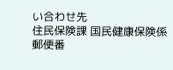い合わせ先
住民保険課 国民健康保険係
郵便番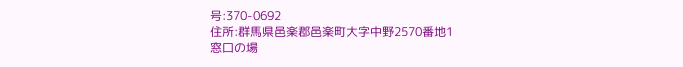号:370-0692
住所:群馬県邑楽郡邑楽町大字中野2570番地1
窓口の場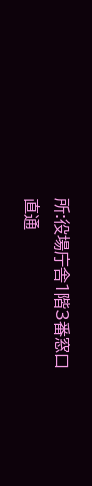所:役場庁舎1階3番窓口
直通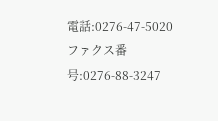電話:0276-47-5020
ファクス番号:0276-88-3247